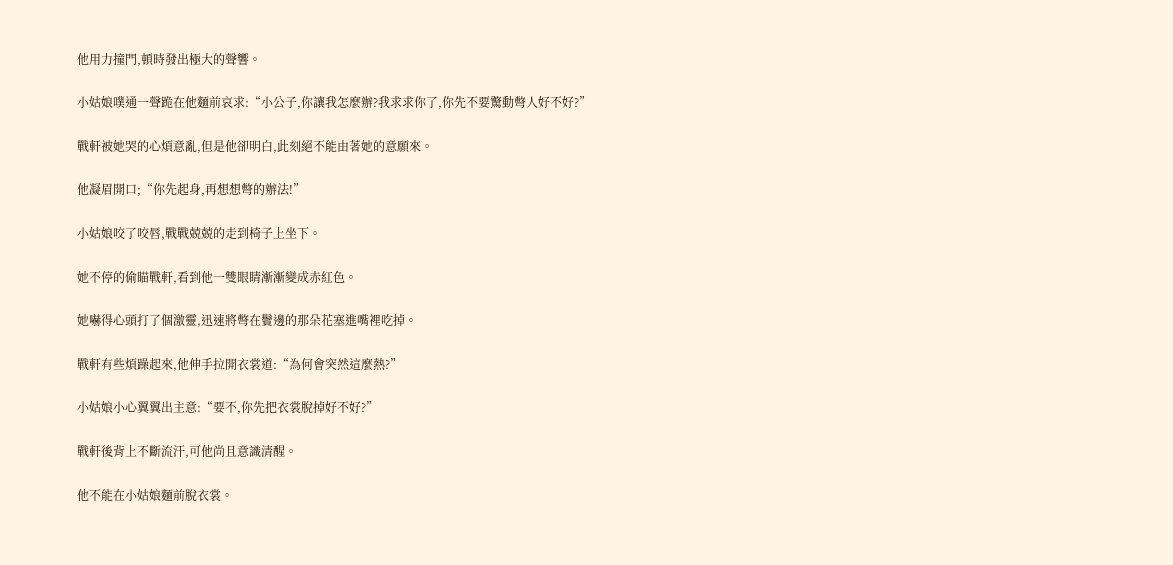他用力撞門,頓時發出極大的聲響。

小姑娘噗通一聲跪在他麵前哀求:“小公子,你讓我怎麼辦?我求求你了,你先不要驚動彆人好不好?”

戰軒被她哭的心煩意亂,但是他卻明白,此刻絕不能由著她的意願來。

他凝眉開口;“你先起身,再想想彆的辦法!”

小姑娘咬了咬唇,戰戰兢兢的走到椅子上坐下。

她不停的偷瞄戰軒,看到他一雙眼睛漸漸變成赤紅色。

她嚇得心頭打了個激靈,迅速將彆在鬢邊的那朵花塞進嘴裡吃掉。

戰軒有些煩躁起來,他伸手拉開衣裳道:“為何會突然這麼熱?”

小姑娘小心翼翼出主意:“要不,你先把衣裳脫掉好不好?”

戰軒後背上不斷流汗,可他尚且意識清醒。

他不能在小姑娘麵前脫衣裳。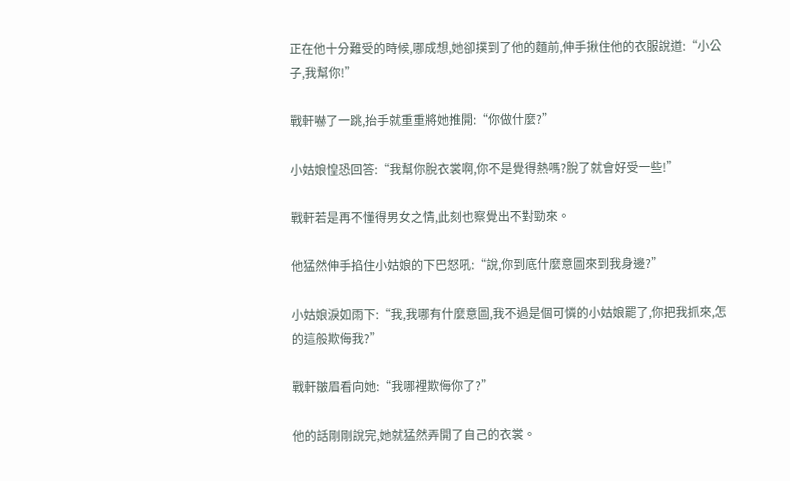正在他十分難受的時候,哪成想,她卻撲到了他的麵前,伸手揪住他的衣服說道:“小公子,我幫你!”

戰軒嚇了一跳,抬手就重重將她推開:“你做什麼?”

小姑娘惶恐回答:“我幫你脫衣裳啊,你不是覺得熱嗎?脫了就會好受一些!”

戰軒若是再不懂得男女之情,此刻也察覺出不對勁來。

他猛然伸手掐住小姑娘的下巴怒吼:“說,你到底什麼意圖來到我身邊?”

小姑娘淚如雨下:“我,我哪有什麼意圖,我不過是個可憐的小姑娘罷了,你把我抓來,怎的這般欺侮我?”

戰軒皺眉看向她:“我哪裡欺侮你了?”

他的話剛剛說完,她就猛然弄開了自己的衣裳。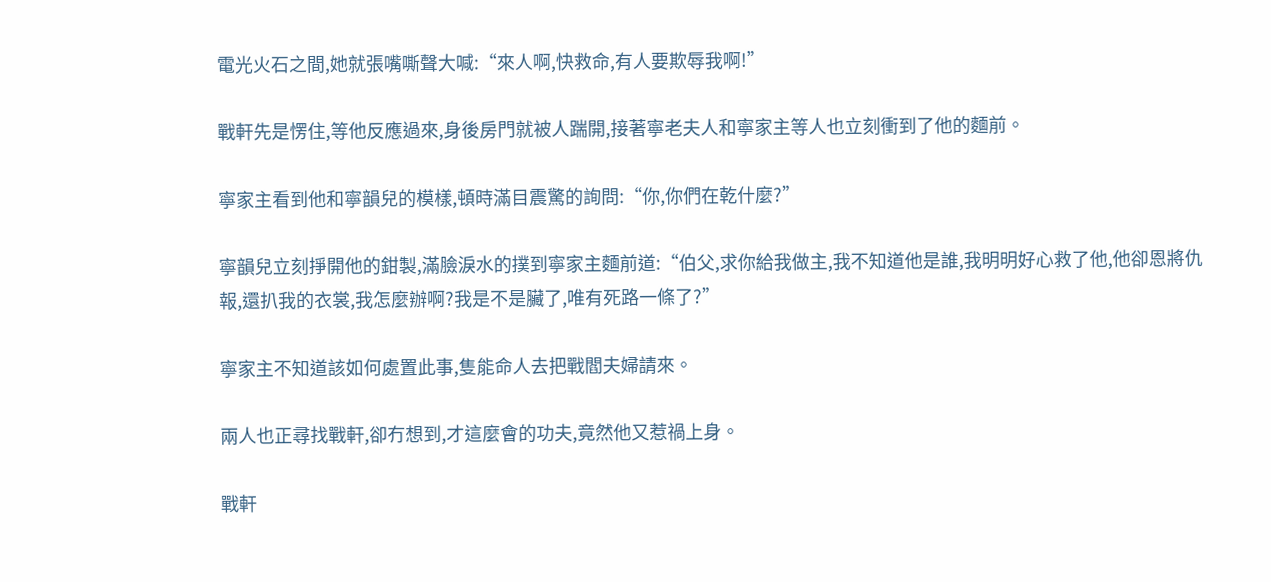電光火石之間,她就張嘴嘶聲大喊:“來人啊,快救命,有人要欺辱我啊!”

戰軒先是愣住,等他反應過來,身後房門就被人踹開,接著寧老夫人和寧家主等人也立刻衝到了他的麵前。

寧家主看到他和寧韻兒的模樣,頓時滿目震驚的詢問:“你,你們在乾什麼?”

寧韻兒立刻掙開他的鉗製,滿臉淚水的撲到寧家主麵前道:“伯父,求你給我做主,我不知道他是誰,我明明好心救了他,他卻恩將仇報,還扒我的衣裳,我怎麼辦啊?我是不是臟了,唯有死路一條了?”

寧家主不知道該如何處置此事,隻能命人去把戰閻夫婦請來。

兩人也正尋找戰軒,卻冇想到,才這麼會的功夫,竟然他又惹禍上身。

戰軒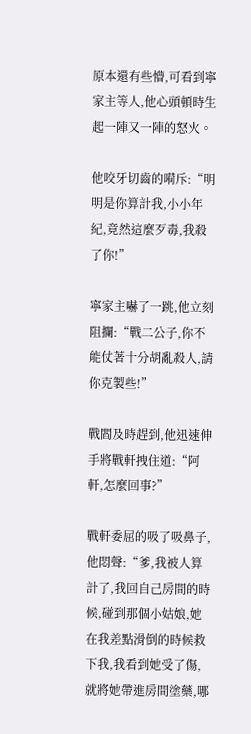原本還有些懵,可看到寧家主等人,他心頭頓時生起一陣又一陣的怒火。

他咬牙切齒的嗬斥:“明明是你算計我,小小年紀,竟然這麼歹毒,我殺了你!”

寧家主嚇了一跳,他立刻阻攔:“戰二公子,你不能仗著十分胡亂殺人,請你克製些!”

戰閻及時趕到,他迅速伸手將戰軒拽住道:“阿軒,怎麼回事?”

戰軒委屈的吸了吸鼻子,他悶聲:“爹,我被人算計了,我回自己房間的時候,碰到那個小姑娘,她在我差點滑倒的時候救下我,我看到她受了傷,就將她帶進房間塗藥,哪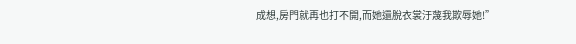成想,房門就再也打不開,而她還脫衣裳汙蔑我欺辱她!”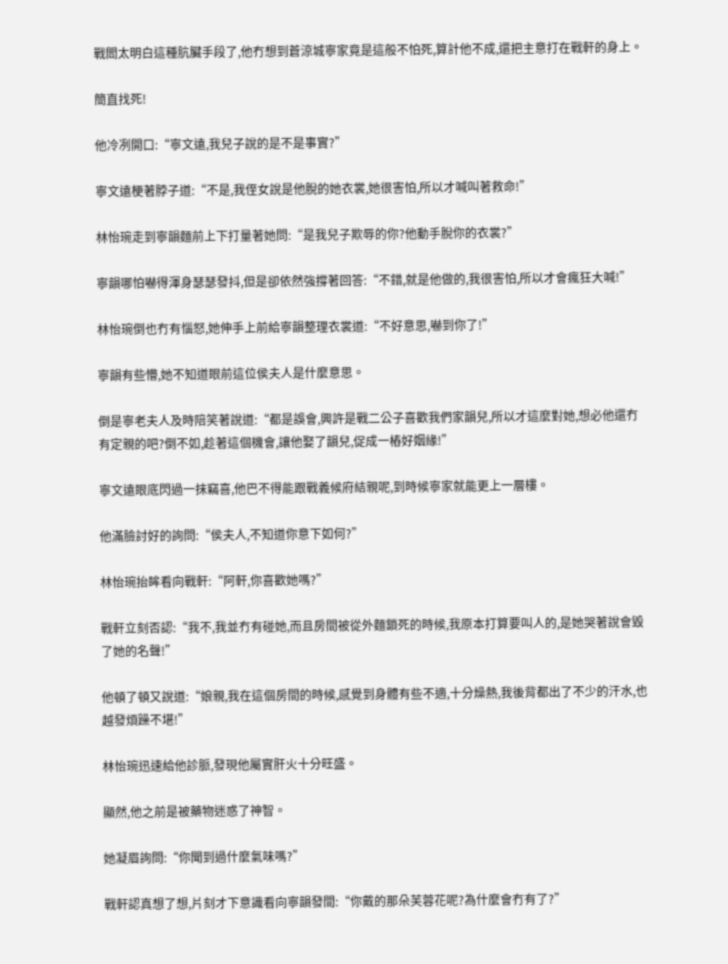戰閻太明白這種肮臟手段了,他冇想到蒼涼城寧家竟是這般不怕死,算計他不成,還把主意打在戰軒的身上。

簡直找死!

他冷冽開口:“寧文遠,我兒子說的是不是事實?”

寧文遠梗著脖子道:“不是,我侄女說是他脫的她衣裳,她很害怕,所以才喊叫著救命!”

林怡琬走到寧韻麵前上下打量著她問:“是我兒子欺辱的你?他動手脫你的衣裳?”

寧韻哪怕嚇得渾身瑟瑟發抖,但是卻依然強撐著回答:“不錯,就是他做的,我很害怕,所以才會瘋狂大喊!”

林怡琬倒也冇有惱怒,她伸手上前給寧韻整理衣裳道:“不好意思,嚇到你了!”

寧韻有些懵,她不知道眼前這位侯夫人是什麼意思。

倒是寧老夫人及時陪笑著說道:“都是誤會,興許是戰二公子喜歡我們家韻兒,所以才這麼對她,想必他還冇有定親的吧?倒不如,趁著這個機會,讓他娶了韻兒,促成一樁好姻緣!”

寧文遠眼底閃過一抹竊喜,他巴不得能跟戰義候府結親呢,到時候寧家就能更上一層樓。

他滿臉討好的詢問:“侯夫人,不知道你意下如何?”

林怡琬抬眸看向戰軒:“阿軒,你喜歡她嗎?”

戰軒立刻否認:“我不,我並冇有碰她,而且房間被從外麵鎖死的時候,我原本打算要叫人的,是她哭著說會毀了她的名聲!”

他頓了頓又說道:“娘親,我在這個房間的時候,感覺到身體有些不適,十分燥熱,我後背都出了不少的汗水,也越發煩躁不堪!”

林怡琬迅速給他診脈,發現他屬實肝火十分旺盛。

顯然,他之前是被藥物迷惑了神智。

她凝眉詢問:“你聞到過什麼氣味嗎?”

戰軒認真想了想,片刻才下意識看向寧韻發間:“你戴的那朵芙蓉花呢?為什麼會冇有了?”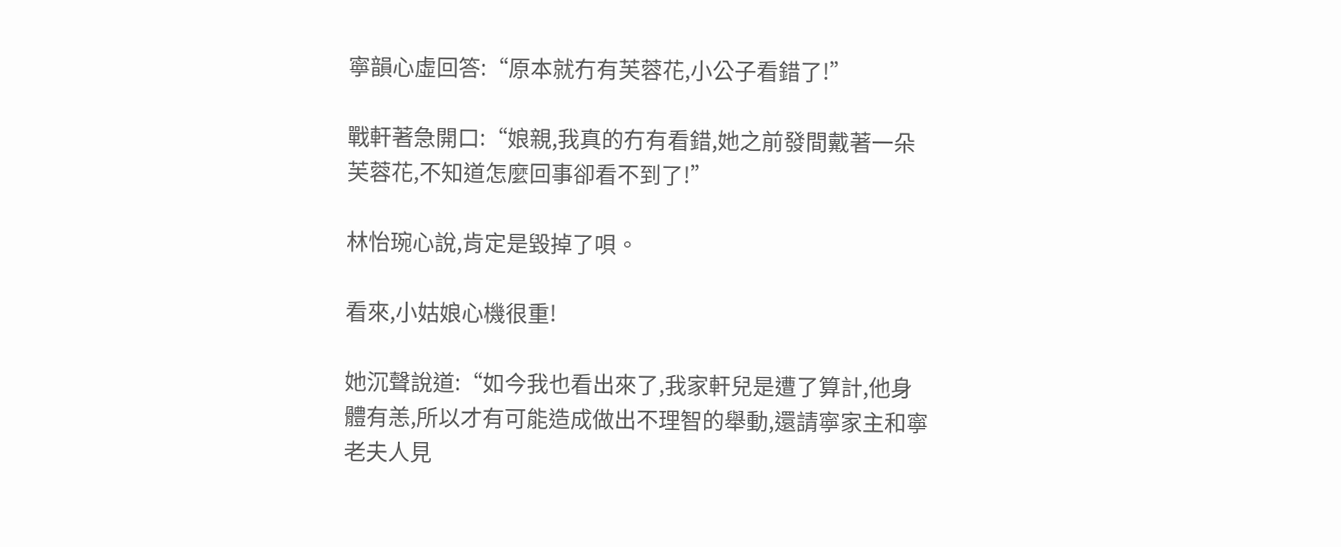寧韻心虛回答:“原本就冇有芙蓉花,小公子看錯了!”

戰軒著急開口:“娘親,我真的冇有看錯,她之前發間戴著一朵芙蓉花,不知道怎麼回事卻看不到了!”

林怡琬心說,肯定是毀掉了唄。

看來,小姑娘心機很重!

她沉聲說道:“如今我也看出來了,我家軒兒是遭了算計,他身體有恙,所以才有可能造成做出不理智的舉動,還請寧家主和寧老夫人見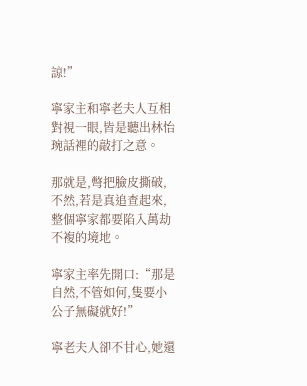諒!”

寧家主和寧老夫人互相對視一眼,皆是聽出林怡琬話裡的敲打之意。

那就是,彆把臉皮撕破,不然,若是真追查起來,整個寧家都要陷入萬劫不複的境地。

寧家主率先開口:“那是自然,不管如何,隻要小公子無礙就好!”

寧老夫人卻不甘心,她還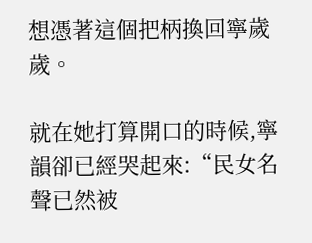想憑著這個把柄換回寧歲歲。

就在她打算開口的時候,寧韻卻已經哭起來:“民女名聲已然被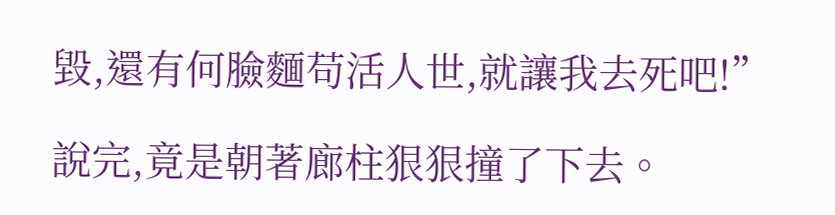毀,還有何臉麵苟活人世,就讓我去死吧!”

說完,竟是朝著廊柱狠狠撞了下去。